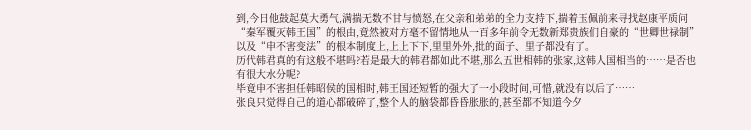到,今日他鼓起莫大勇气,满揣无数不甘与愤怒,在父亲和弟弟的全力支持下,揣着玉佩前来寻找赵康平质问“秦军覆灭韩王国”的根由,竟然被对方毫不留情地从一百多年前令无数新郑贵族们自豪的“世卿世禄制”以及“申不害变法”的根本制度上,上上下下,里里外外,批的面子、里子都没有了。
历代韩君真的有这般不堪吗?若是最大的韩君都如此不堪,那么五世相韩的张家,这韩人国相当的……是否也有很大水分呢?
毕竟申不害担任韩昭侯的国相时,韩王国还短暂的强大了一小段时间,可惜,就没有以后了……
张良只觉得自己的道心都破碎了,整个人的脑袋都昏昏胀胀的,甚至都不知道今夕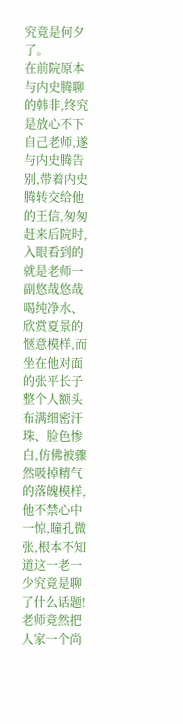究竟是何夕了。
在前院原本与内史腾聊的韩非,终究是放心不下自己老师,遂与内史腾告别,带着内史腾转交给他的王信,匆匆赶来后院时,入眼看到的就是老师一副悠哉悠哉喝纯净水、欣赏夏景的惬意模样,而坐在他对面的张平长子整个人额头布满细密汗珠、脸色惨白,仿佛被骤然吸掉精气的落魄模样,他不禁心中一惊,瞳孔微张,根本不知道这一老一少究竟是聊了什么话题!老师竟然把人家一个尚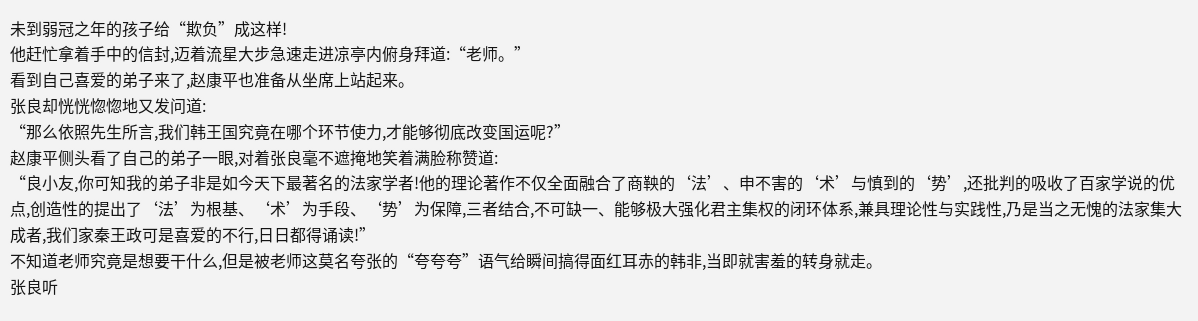未到弱冠之年的孩子给“欺负”成这样!
他赶忙拿着手中的信封,迈着流星大步急速走进凉亭内俯身拜道:“老师。”
看到自己喜爱的弟子来了,赵康平也准备从坐席上站起来。
张良却恍恍惚惚地又发问道:
“那么依照先生所言,我们韩王国究竟在哪个环节使力,才能够彻底改变国运呢?”
赵康平侧头看了自己的弟子一眼,对着张良毫不遮掩地笑着满脸称赞道:
“良小友,你可知我的弟子非是如今天下最著名的法家学者!他的理论著作不仅全面融合了商鞅的‘法’、申不害的‘术’与慎到的‘势’,还批判的吸收了百家学说的优点,创造性的提出了‘法’为根基、‘术’为手段、‘势’为保障,三者结合,不可缺一、能够极大强化君主集权的闭环体系,兼具理论性与实践性,乃是当之无愧的法家集大成者,我们家秦王政可是喜爱的不行,日日都得诵读!”
不知道老师究竟是想要干什么,但是被老师这莫名夸张的“夸夸夸”语气给瞬间搞得面红耳赤的韩非,当即就害羞的转身就走。
张良听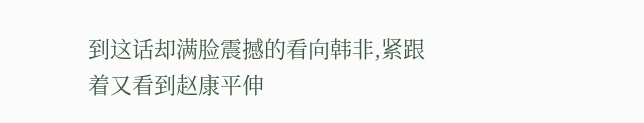到这话却满脸震撼的看向韩非,紧跟着又看到赵康平伸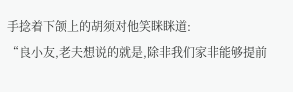手捻着下颌上的胡须对他笑眯眯道:
“良小友,老夫想说的就是,除非我们家非能够提前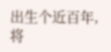出生个近百年,将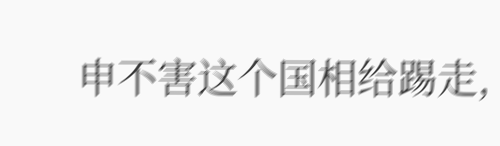申不害这个国相给踢走,